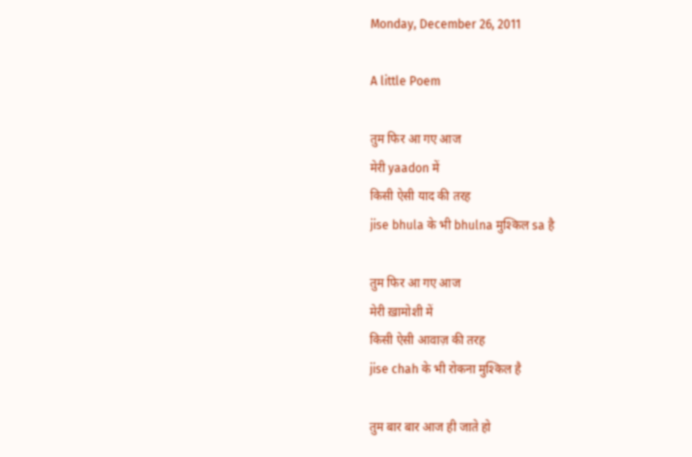Monday, December 26, 2011

A little Poem

तुम फिर आ गए आज
मेरी yaadon में
किसी ऐसी याद की तरह
jise bhula के भी bhulna मुश्किल sa है

तुम फिर आ गए आज
मेरी ख़ामोशी में
किसी ऐसी आवाज़ की तरह
jise chah के भी रोकना मुश्किल है

तुम बार बार आज ही जाते हो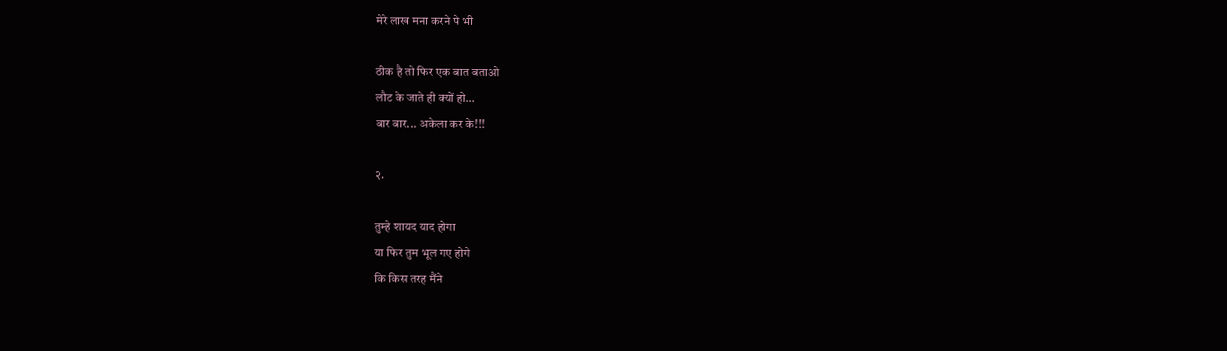मेरे लाख मना करने पे भी

ठीक है तो फिर एक बात बताओ
लौट के जाते ही क्यों हो...
बार बार... अकेला कर के!!!

२.

तुम्हे शायद याद होगा
या फिर तुम भूल गए होगे
कि किस तरह मैंने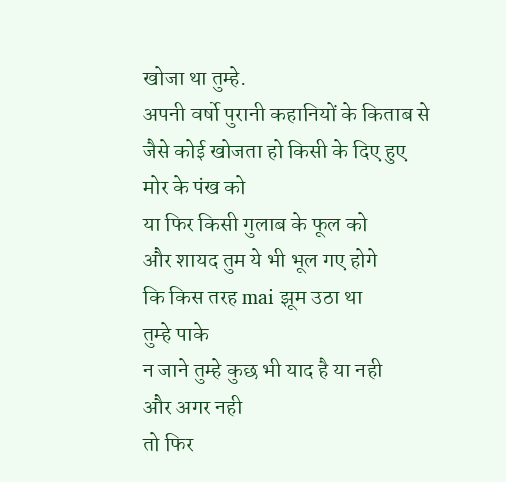खोजा था तुम्हे.
अपनी वर्षो पुरानी कहानियों के किताब से
जैसे कोई खोजता हो किसी के दिए हुए
मोर के पंख को
या फिर किसी गुलाब के फूल को
और शायद तुम ये भी भूल गए होगे
कि किस तरह mai झूम उठा था
तुम्हे पाके
न जाने तुम्हे कुछ भी याद है या नही
और अगर नही
तो फिर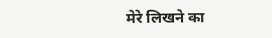मेरे लिखने का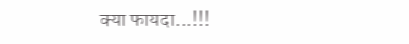क्या फायदा...!!!